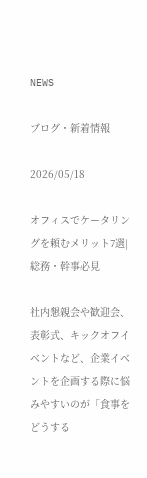NEWS

ブログ・新着情報

2026/05/18

オフィスでケータリングを頼むメリット7選|総務・幹事必見

社内懇親会や歓迎会、表彰式、キックオフイベントなど、企業イベントを企画する際に悩みやすいのが「食事をどうする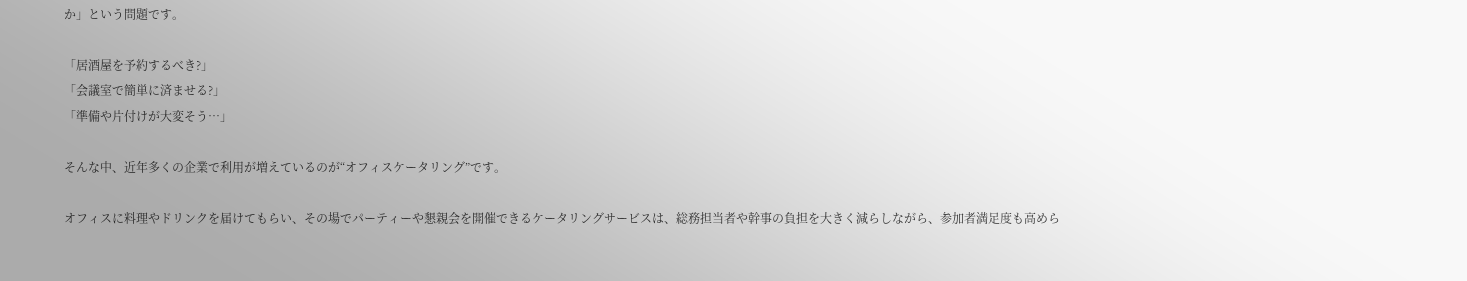か」という問題です。

「居酒屋を予約するべき?」
「会議室で簡単に済ませる?」
「準備や片付けが大変そう…」

そんな中、近年多くの企業で利用が増えているのが“オフィスケータリング”です。

オフィスに料理やドリンクを届けてもらい、その場でパーティーや懇親会を開催できるケータリングサービスは、総務担当者や幹事の負担を大きく減らしながら、参加者満足度も高めら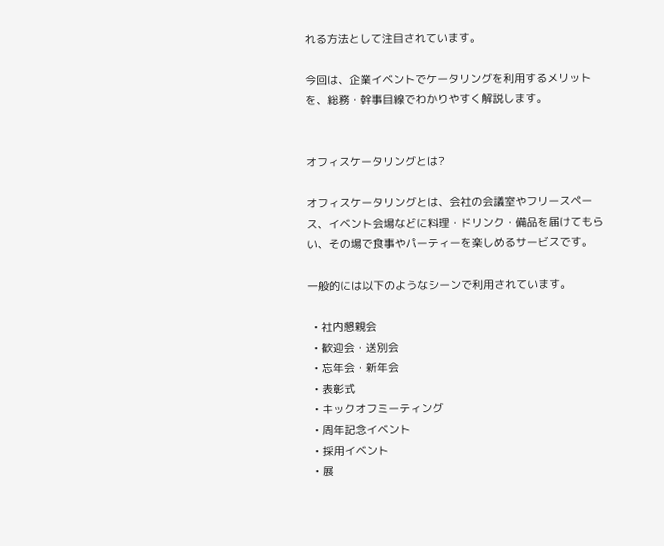れる方法として注目されています。

今回は、企業イベントでケータリングを利用するメリットを、総務・幹事目線でわかりやすく解説します。


オフィスケータリングとは?

オフィスケータリングとは、会社の会議室やフリースペース、イベント会場などに料理・ドリンク・備品を届けてもらい、その場で食事やパーティーを楽しめるサービスです。

一般的には以下のようなシーンで利用されています。

  • 社内懇親会
  • 歓迎会・送別会
  • 忘年会・新年会
  • 表彰式
  • キックオフミーティング
  • 周年記念イベント
  • 採用イベント
  • 展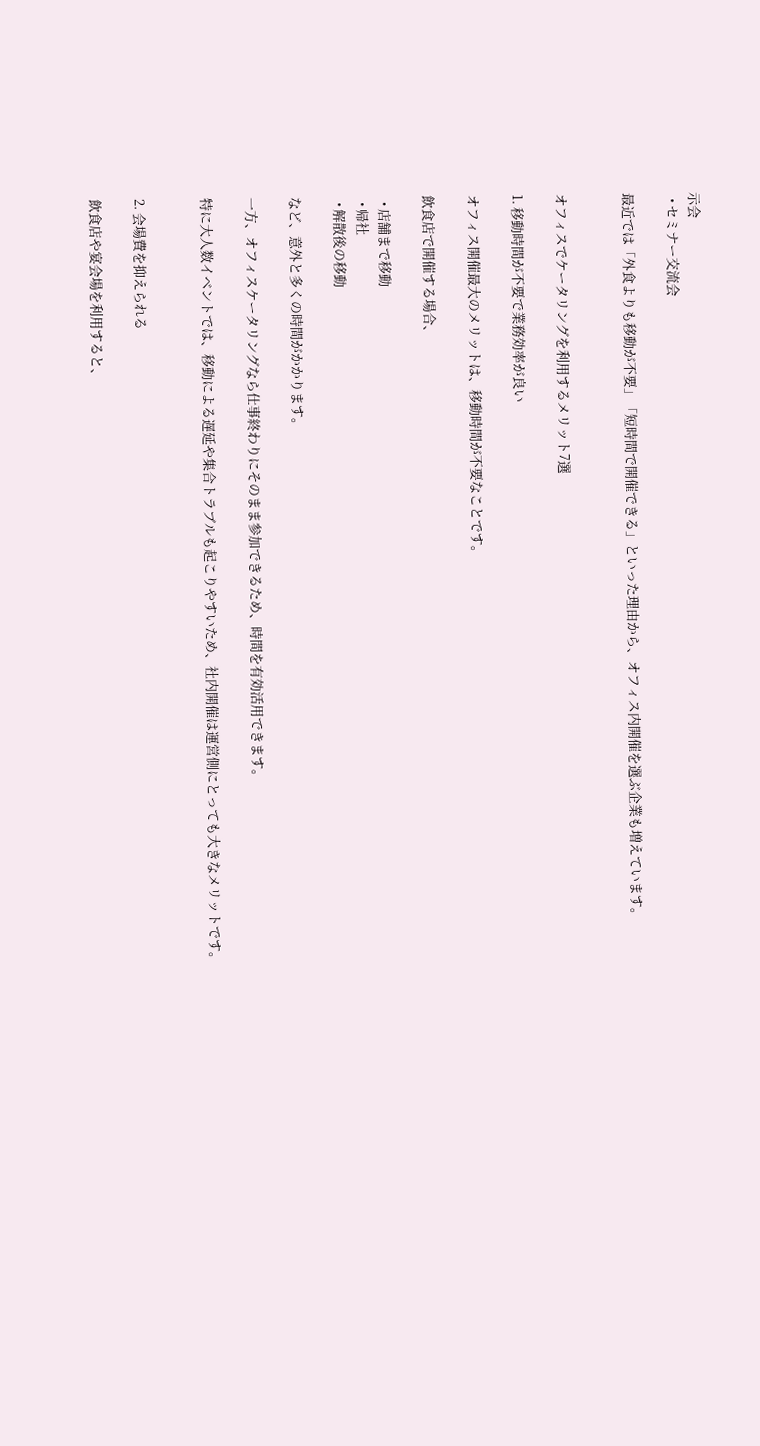示会
  • セミナー交流会

最近では「外食よりも移動が不要」「短時間で開催できる」といった理由から、オフィス内開催を選ぶ企業も増えています。


オフィスでケータリングを利用するメリット7選

1. 移動時間が不要で業務効率が良い

オフィス開催最大のメリットは、移動時間が不要なことです。

飲食店で開催する場合、

  • 店舗まで移動
  • 帰社
  • 解散後の移動

など、意外と多くの時間がかかります。

一方、オフィスケータリングなら仕事終わりにそのまま参加できるため、時間を有効活用できます。

特に大人数イベントでは、移動による遅延や集合トラブルも起こりやすいため、社内開催は運営側にとっても大きなメリットです。


2. 会場費を抑えられる

飲食店や宴会場を利用すると、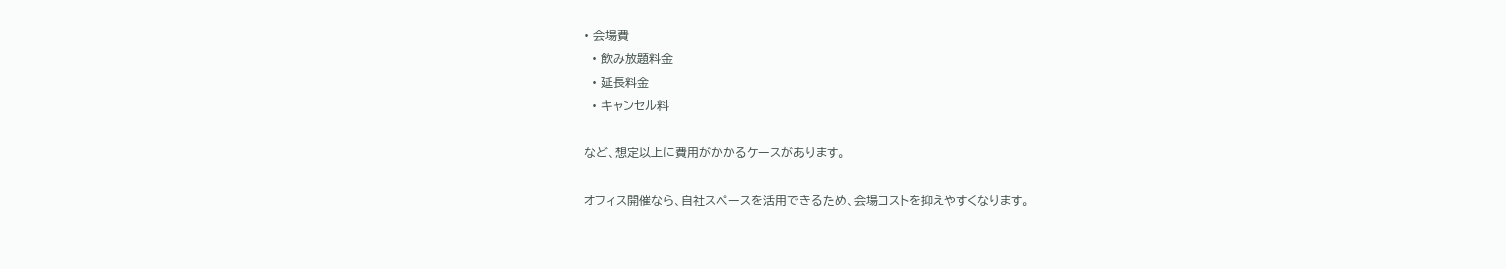• 会場費
  • 飲み放題料金
  • 延長料金
  • キャンセル料

など、想定以上に費用がかかるケースがあります。

オフィス開催なら、自社スペースを活用できるため、会場コストを抑えやすくなります。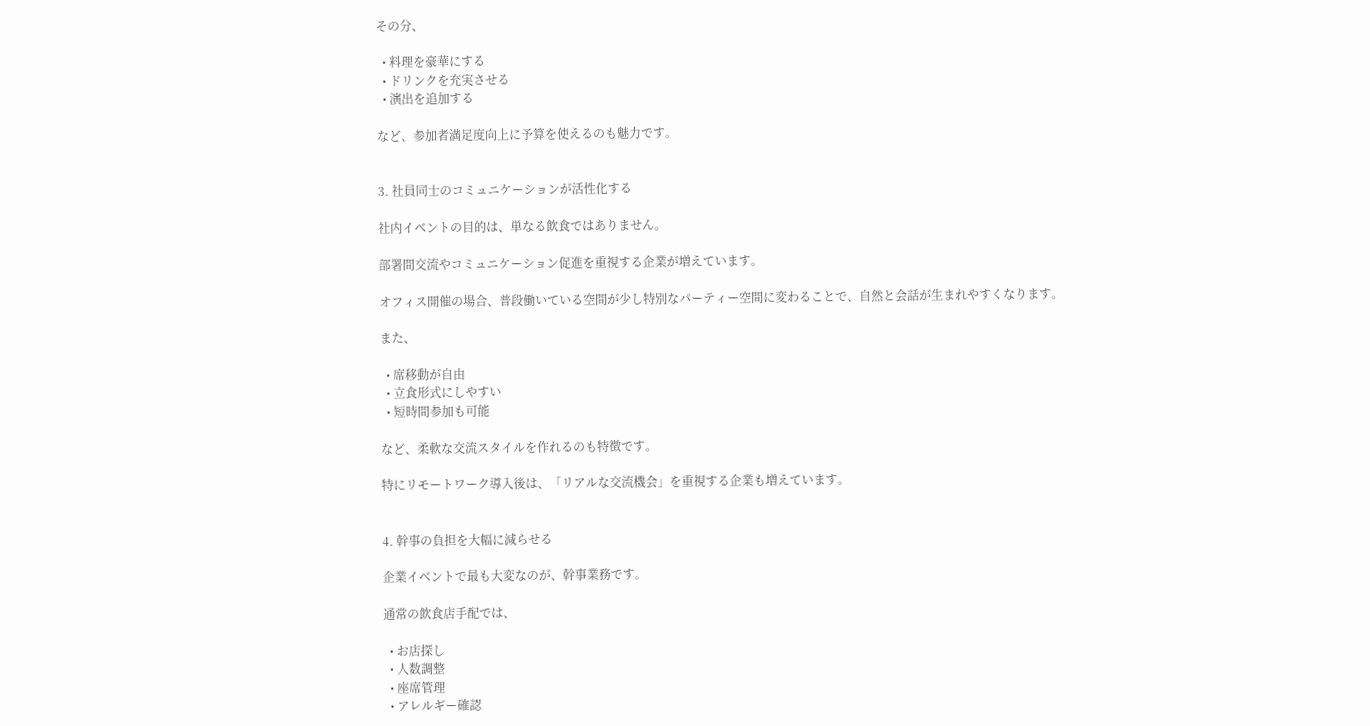その分、

  • 料理を豪華にする
  • ドリンクを充実させる
  • 演出を追加する

など、参加者満足度向上に予算を使えるのも魅力です。


3. 社員同士のコミュニケーションが活性化する

社内イベントの目的は、単なる飲食ではありません。

部署間交流やコミュニケーション促進を重視する企業が増えています。

オフィス開催の場合、普段働いている空間が少し特別なパーティー空間に変わることで、自然と会話が生まれやすくなります。

また、

  • 席移動が自由
  • 立食形式にしやすい
  • 短時間参加も可能

など、柔軟な交流スタイルを作れるのも特徴です。

特にリモートワーク導入後は、「リアルな交流機会」を重視する企業も増えています。


4. 幹事の負担を大幅に減らせる

企業イベントで最も大変なのが、幹事業務です。

通常の飲食店手配では、

  • お店探し
  • 人数調整
  • 座席管理
  • アレルギー確認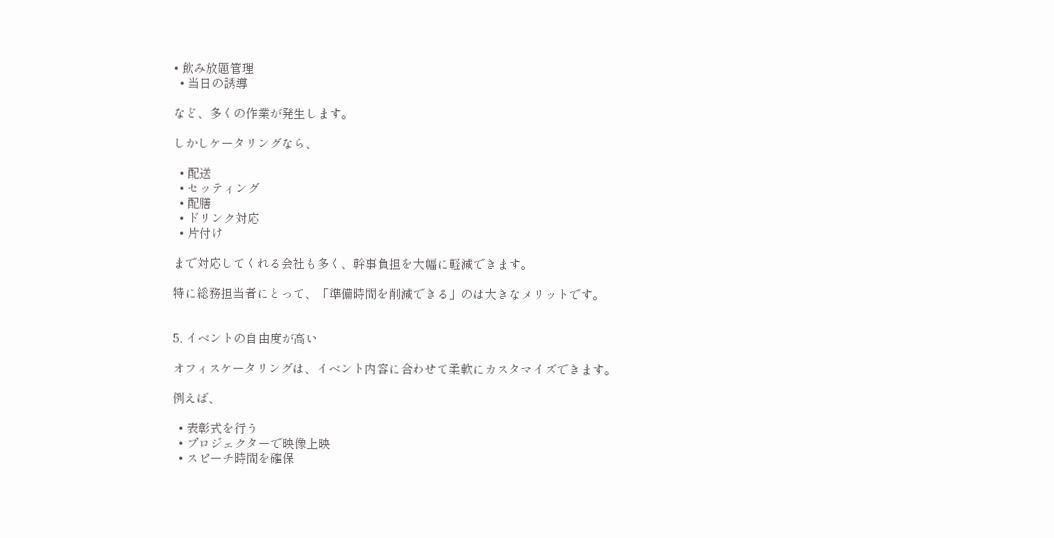• 飲み放題管理
  • 当日の誘導

など、多くの作業が発生します。

しかしケータリングなら、

  • 配送
  • セッティング
  • 配膳
  • ドリンク対応
  • 片付け

まで対応してくれる会社も多く、幹事負担を大幅に軽減できます。

特に総務担当者にとって、「準備時間を削減できる」のは大きなメリットです。


5. イベントの自由度が高い

オフィスケータリングは、イベント内容に合わせて柔軟にカスタマイズできます。

例えば、

  • 表彰式を行う
  • プロジェクターで映像上映
  • スピーチ時間を確保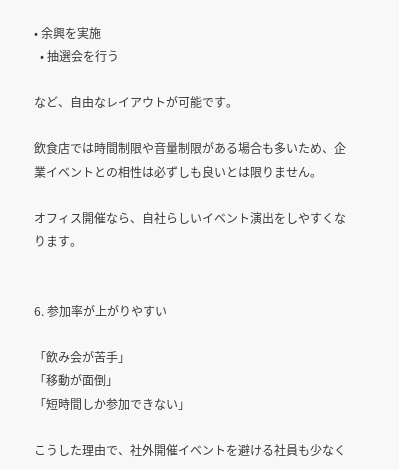• 余興を実施
  • 抽選会を行う

など、自由なレイアウトが可能です。

飲食店では時間制限や音量制限がある場合も多いため、企業イベントとの相性は必ずしも良いとは限りません。

オフィス開催なら、自社らしいイベント演出をしやすくなります。


6. 参加率が上がりやすい

「飲み会が苦手」
「移動が面倒」
「短時間しか参加できない」

こうした理由で、社外開催イベントを避ける社員も少なく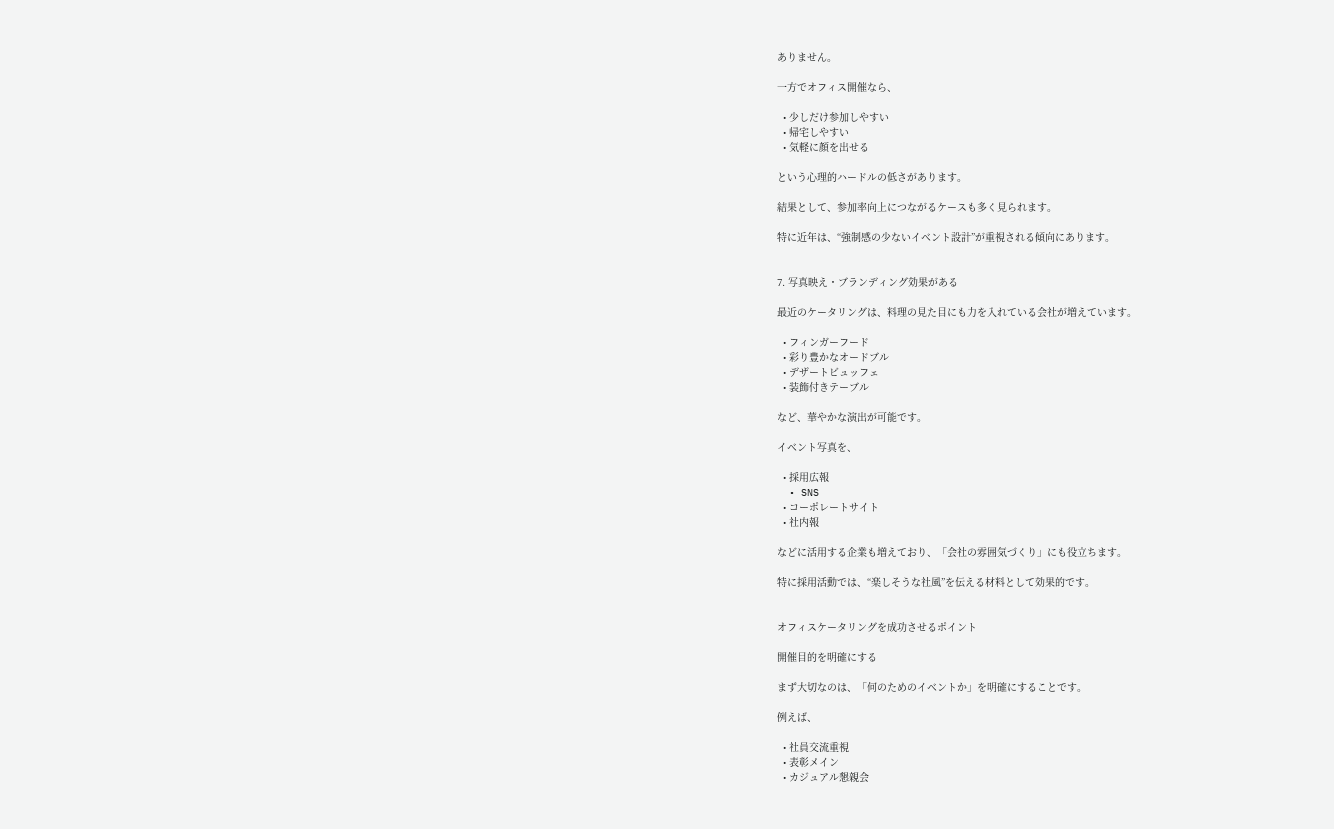ありません。

一方でオフィス開催なら、

  • 少しだけ参加しやすい
  • 帰宅しやすい
  • 気軽に顔を出せる

という心理的ハードルの低さがあります。

結果として、参加率向上につながるケースも多く見られます。

特に近年は、“強制感の少ないイベント設計”が重視される傾向にあります。


7. 写真映え・ブランディング効果がある

最近のケータリングは、料理の見た目にも力を入れている会社が増えています。

  • フィンガーフード
  • 彩り豊かなオードブル
  • デザートビュッフェ
  • 装飾付きテーブル

など、華やかな演出が可能です。

イベント写真を、

  • 採用広報
  • SNS
  • コーポレートサイト
  • 社内報

などに活用する企業も増えており、「会社の雰囲気づくり」にも役立ちます。

特に採用活動では、“楽しそうな社風”を伝える材料として効果的です。


オフィスケータリングを成功させるポイント

開催目的を明確にする

まず大切なのは、「何のためのイベントか」を明確にすることです。

例えば、

  • 社員交流重視
  • 表彰メイン
  • カジュアル懇親会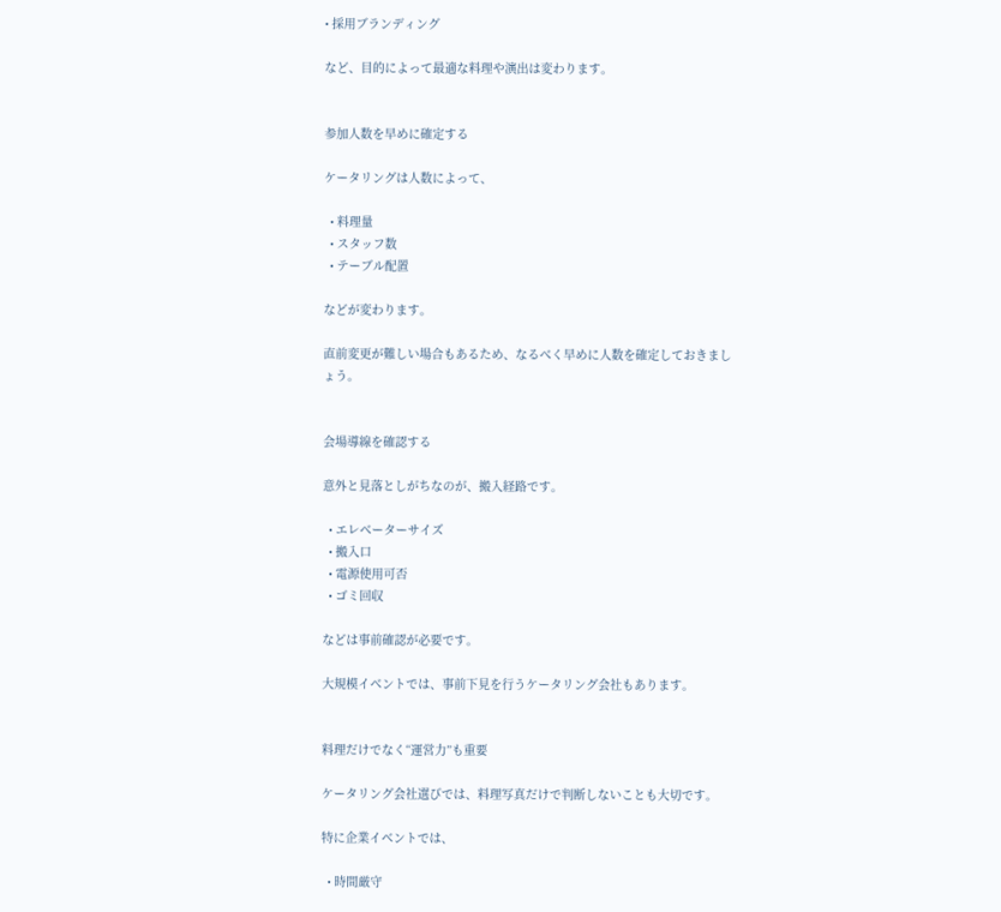• 採用ブランディング

など、目的によって最適な料理や演出は変わります。


参加人数を早めに確定する

ケータリングは人数によって、

  • 料理量
  • スタッフ数
  • テーブル配置

などが変わります。

直前変更が難しい場合もあるため、なるべく早めに人数を確定しておきましょう。


会場導線を確認する

意外と見落としがちなのが、搬入経路です。

  • エレベーターサイズ
  • 搬入口
  • 電源使用可否
  • ゴミ回収

などは事前確認が必要です。

大規模イベントでは、事前下見を行うケータリング会社もあります。


料理だけでなく“運営力”も重要

ケータリング会社選びでは、料理写真だけで判断しないことも大切です。

特に企業イベントでは、

  • 時間厳守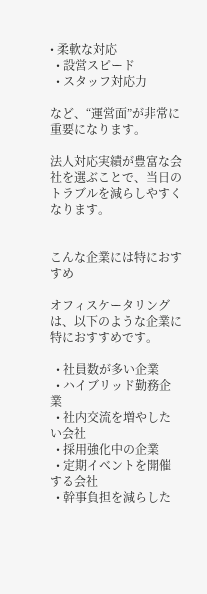• 柔軟な対応
  • 設営スピード
  • スタッフ対応力

など、“運営面”が非常に重要になります。

法人対応実績が豊富な会社を選ぶことで、当日のトラブルを減らしやすくなります。


こんな企業には特におすすめ

オフィスケータリングは、以下のような企業に特におすすめです。

  • 社員数が多い企業
  • ハイブリッド勤務企業
  • 社内交流を増やしたい会社
  • 採用強化中の企業
  • 定期イベントを開催する会社
  • 幹事負担を減らした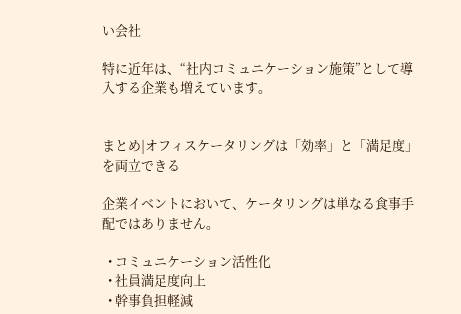い会社

特に近年は、“社内コミュニケーション施策”として導入する企業も増えています。


まとめ|オフィスケータリングは「効率」と「満足度」を両立できる

企業イベントにおいて、ケータリングは単なる食事手配ではありません。

  • コミュニケーション活性化
  • 社員満足度向上
  • 幹事負担軽減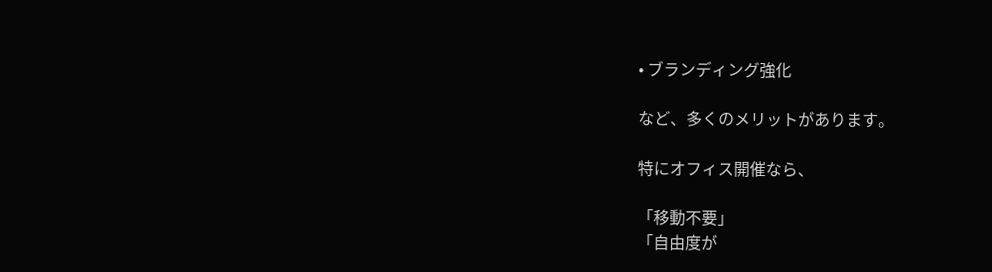• ブランディング強化

など、多くのメリットがあります。

特にオフィス開催なら、

「移動不要」
「自由度が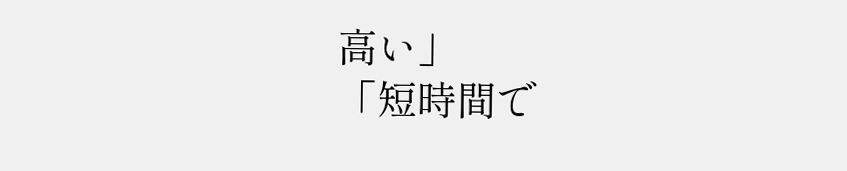高い」
「短時間で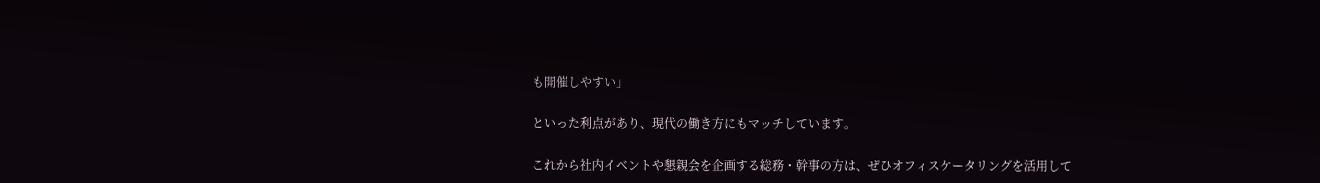も開催しやすい」

といった利点があり、現代の働き方にもマッチしています。

これから社内イベントや懇親会を企画する総務・幹事の方は、ぜひオフィスケータリングを活用して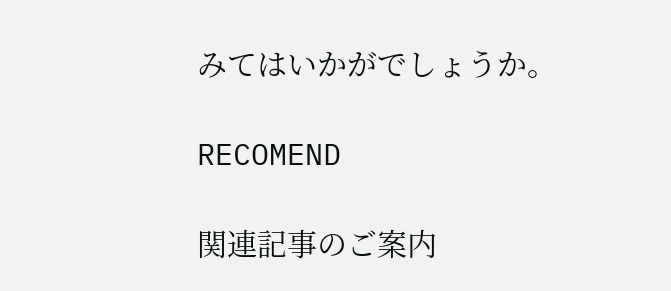みてはいかがでしょうか。

RECOMEND

関連記事のご案内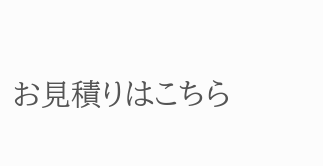お見積りはこちら